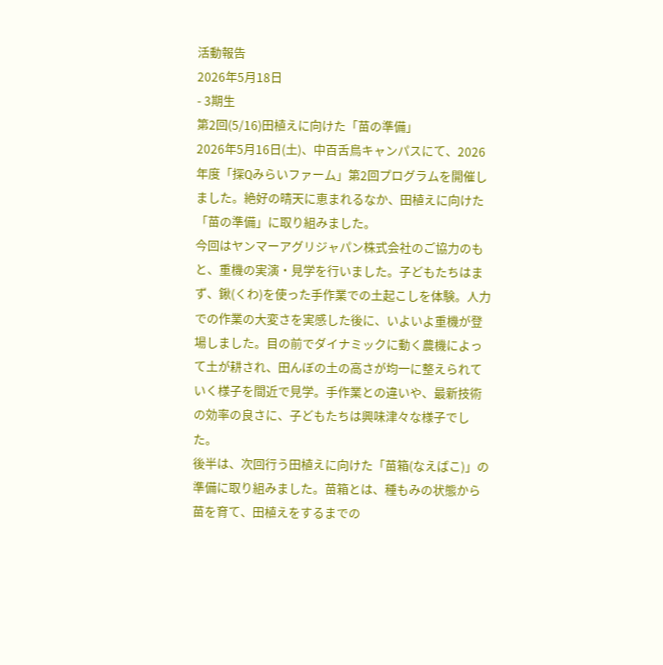活動報告
2026年5月18日
- 3期生
第2回(5/16)田植えに向けた「苗の準備」
2026年5月16日(土)、中百舌鳥キャンパスにて、2026年度「探Qみらいファーム」第2回プログラムを開催しました。絶好の晴天に恵まれるなか、田植えに向けた「苗の準備」に取り組みました。
今回はヤンマーアグリジャパン株式会社のご協力のもと、重機の実演・見学を行いました。子どもたちはまず、鍬(くわ)を使った手作業での土起こしを体験。人力での作業の大変さを実感した後に、いよいよ重機が登場しました。目の前でダイナミックに動く農機によって土が耕され、田んぼの土の高さが均一に整えられていく様子を間近で見学。手作業との違いや、最新技術の効率の良さに、子どもたちは興味津々な様子でした。
後半は、次回行う田植えに向けた「苗箱(なえばこ)」の準備に取り組みました。苗箱とは、種もみの状態から苗を育て、田植えをするまでの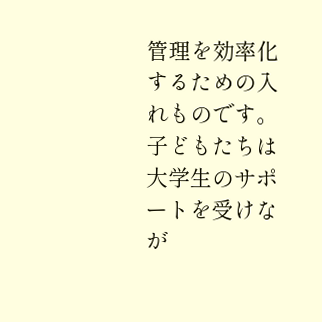管理を効率化するための入れものです。子どもたちは大学生のサポートを受けなが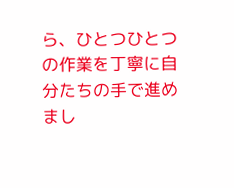ら、ひとつひとつの作業を丁寧に自分たちの手で進めまし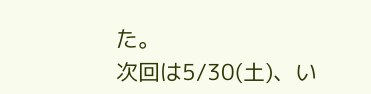た。
次回は5/30(土)、い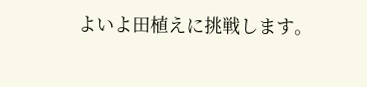よいよ田植えに挑戦します。